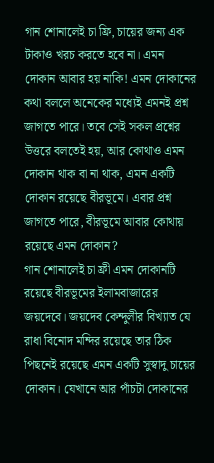গান শোনালেই চা ফ্রি, চায়ের জন্য এক টাকাও খরচ করতে হবে না। এমন দোকান আবার হয় নাকি! এমন দোকানের কথা বললে অনেকের মধ্যেই এমনই প্রশ্ন জাগতে পারে। তবে সেই সকল প্রশ্নের উত্তরে বলতেই হয়, আর কোথাও এমন দোকান থাক বা না থাক, এমন একটি দোকান রয়েছে বীরভূমে। এবার প্রশ্ন জাগতে পারে, বীরভূমে আবার কোথায় রয়েছে এমন দোকান?
গান শোনালেই চা ফ্রী এমন দোকানটি রয়েছে বীরভূমের ইলামবাজারের জয়দেবে। জয়দেব কেন্দুলীর বিখ্যাত যে রাধা বিনোদ মন্দির রয়েছে তার ঠিক পিছনেই রয়েছে এমন একটি সুস্বাদু চায়ের দোকান। যেখানে আর পাঁচটা দোকানের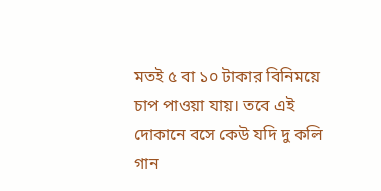মতই ৫ বা ১০ টাকার বিনিময়ে চাপ পাওয়া যায়। তবে এই দোকানে বসে কেউ যদি দু কলি গান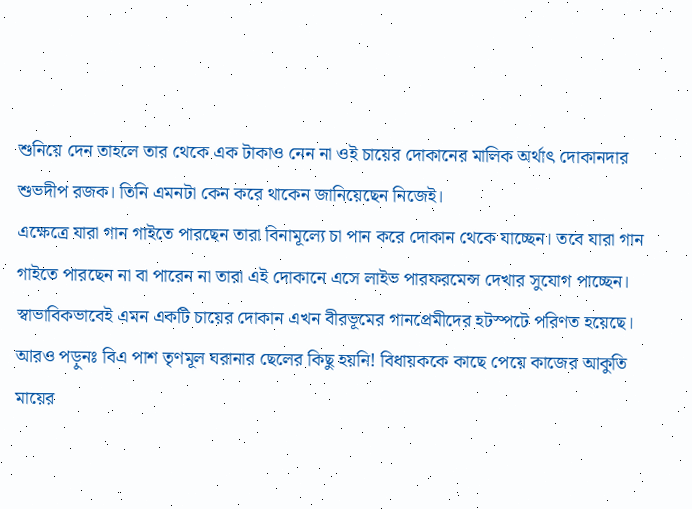শুনিয়ে দেন তাহলে তার থেকে এক টাকাও নেন না ওই চায়ের দোকানের মালিক অর্থাৎ দোকানদার শুভদীপ রজক। তিনি এমনটা কেন করে থাকেন জানিয়েছেন নিজেই।
এক্ষেত্রে যারা গান গাইতে পারছেন তারা বিনামূল্যে চা পান করে দোকান থেকে যাচ্ছেন। তবে যারা গান গাইতে পারছেন না বা পারেন না তারা এই দোকানে এসে লাইভ পারফরমেন্স দেখার সুযোগ পাচ্ছেন। স্বাভাবিকভাবেই এমন একটি চায়ের দোকান এখন বীরভূমের গানপ্রেমীদের হটস্পটে পরিণত হয়েছে।
আরও পড়ুনঃ বিএ পাশ তৃণমূল ঘরানার ছেলের কিছু হয়নি! বিধায়ককে কাছে পেয়ে কাজের আকুতি মায়ের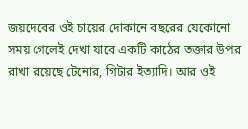জয়দেবের ওই চায়ের দোকানে বছরের যেকোনো সময় গেলেই দেখা যাবে একটি কাঠের তক্তার উপর রাখা রয়েছে টেনোর, গিটার ইত্যাদি। আর ওই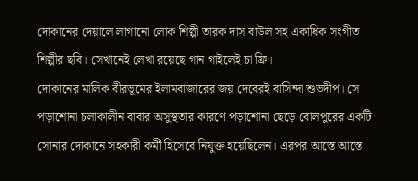দোকানের দেয়ালে লাগানো লোক শিল্পী তারক দাস বাউল সহ একাধিক সংগীত শিল্পীর ছবি। সেখানেই লেখা রয়েছে গান গাইলেই চা ফ্রি।
দোকানের মালিক বীরভূমের ইলামবাজারের জয় দেবেরই বাসিন্দা শুভদীপ। সে পড়াশোনা চলাকালীন বাবার অসুস্থতার কারণে পড়াশোনা ছেড়ে বোলপুরের একটি সোনার দোকানে সহকারী কর্মী হিসেবে নিযুক্ত হয়েছিলেন। এরপর আস্তে আস্তে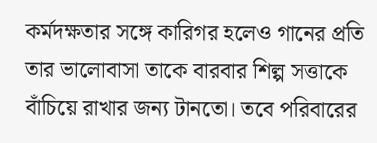কর্মদক্ষতার সঙ্গে কারিগর হলেও গানের প্রতি তার ভালোবাসা তাকে বারবার শিল্প সত্তাকে বাঁচিয়ে রাখার জন্য টানতো। তবে পরিবারের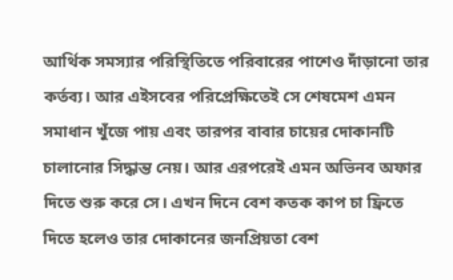আর্থিক সমস্যার পরিস্থিতিতে পরিবারের পাশেও দাঁড়ানো তার কর্তব্য। আর এইসবের পরিপ্রেক্ষিতেই সে শেষমেশ এমন সমাধান খুঁজে পায় এবং তারপর বাবার চায়ের দোকানটি চালানোর সিদ্ধান্ত নেয়। আর এরপরেই এমন অভিনব অফার দিতে শুরু করে সে। এখন দিনে বেশ কতক কাপ চা ফ্রিতে দিতে হলেও তার দোকানের জনপ্রিয়তা বেশ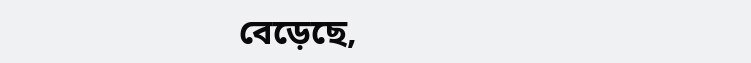বেড়েছে,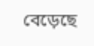বেড়েছে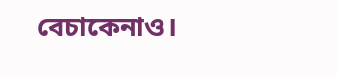বেচাকেনাও।